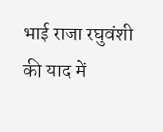भाई राजा रघुवंशी की याद में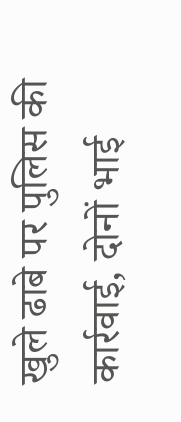खुले ढाबे पर पुलिस की कार्रवाई, दोनों भाई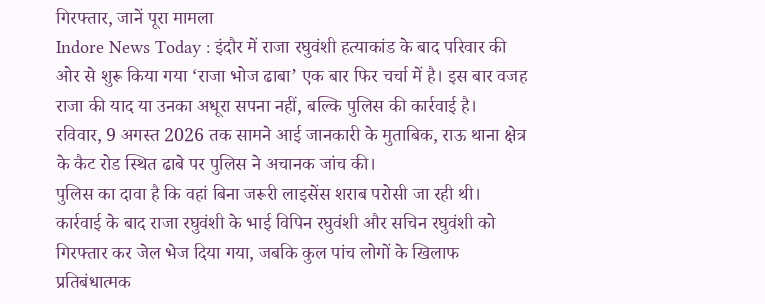गिरफ्तार, जानें पूरा मामला
Indore News Today : इंदौर में राजा रघुवंशी हत्याकांड के बाद परिवार की ओर से शुरू किया गया ‘राजा भोज ढाबा’ एक बार फिर चर्चा में है। इस बार वजह राजा की याद या उनका अधूरा सपना नहीं, बल्कि पुलिस की कार्रवाई है। रविवार, 9 अगस्त 2026 तक सामने आई जानकारी के मुताबिक, राऊ थाना क्षेत्र के कैट रोड स्थित ढाबे पर पुलिस ने अचानक जांच की।
पुलिस का दावा है कि वहां बिना जरूरी लाइसेंस शराब परोसी जा रही थी। कार्रवाई के बाद राजा रघुवंशी के भाई विपिन रघुवंशी और सचिन रघुवंशी को गिरफ्तार कर जेल भेज दिया गया, जबकि कुल पांच लोगों के खिलाफ प्रतिबंधात्मक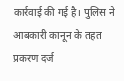कार्रवाई की गई है। पुलिस ने आबकारी कानून के तहत प्रकरण दर्ज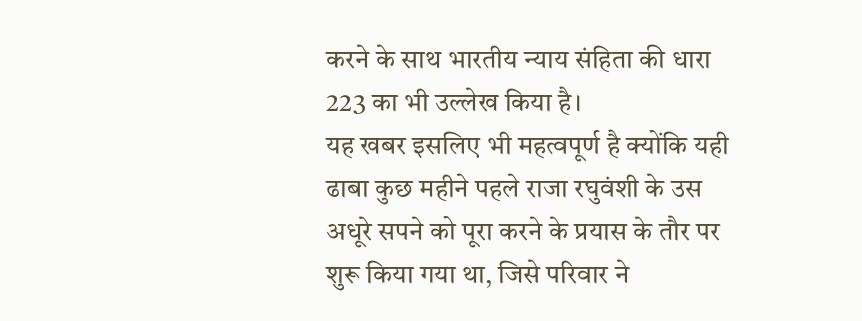करने के साथ भारतीय न्याय संहिता की धारा 223 का भी उल्लेख किया है।
यह खबर इसलिए भी महत्वपूर्ण है क्योंकि यही ढाबा कुछ महीने पहले राजा रघुवंशी के उस अधूरे सपने को पूरा करने के प्रयास के तौर पर शुरू किया गया था, जिसे परिवार ने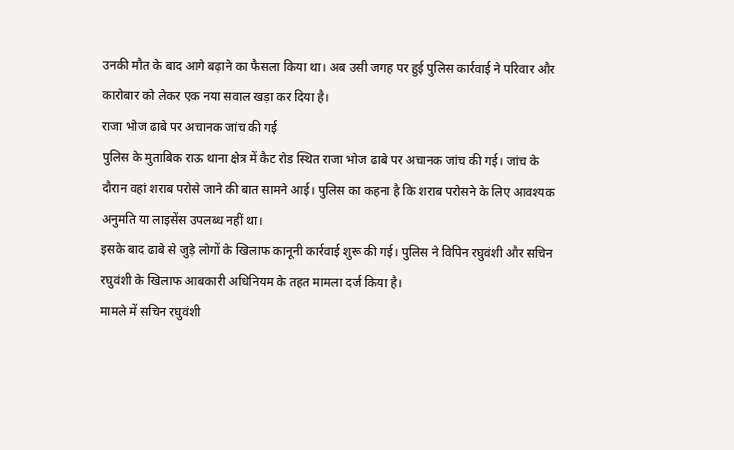उनकी मौत के बाद आगे बढ़ाने का फैसला किया था। अब उसी जगह पर हुई पुलिस कार्रवाई ने परिवार और कारोबार को लेकर एक नया सवाल खड़ा कर दिया है।
राजा भोज ढाबे पर अचानक जांच की गई
पुलिस के मुताबिक राऊ थाना क्षेत्र में कैट रोड स्थित राजा भोज ढाबे पर अचानक जांच की गई। जांच के दौरान वहां शराब परोसे जाने की बात सामने आई। पुलिस का कहना है कि शराब परोसने के लिए आवश्यक अनुमति या लाइसेंस उपलब्ध नहीं था।
इसके बाद ढाबे से जुड़े लोगों के खिलाफ कानूनी कार्रवाई शुरू की गई। पुलिस ने विपिन रघुवंशी और सचिन रघुवंशी के खिलाफ आबकारी अधिनियम के तहत मामला दर्ज किया है।
मामले में सचिन रघुवंशी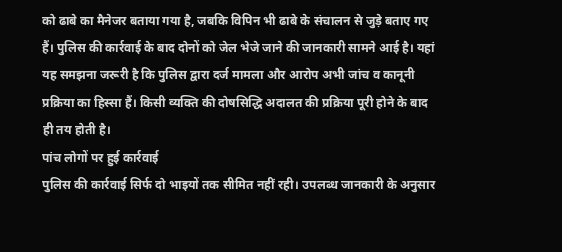को ढाबे का मैनेजर बताया गया है, जबकि विपिन भी ढाबे के संचालन से जुड़े बताए गए हैं। पुलिस की कार्रवाई के बाद दोनों को जेल भेजे जाने की जानकारी सामने आई है। यहां यह समझना जरूरी है कि पुलिस द्वारा दर्ज मामला और आरोप अभी जांच व कानूनी प्रक्रिया का हिस्सा हैं। किसी व्यक्ति की दोषसिद्धि अदालत की प्रक्रिया पूरी होने के बाद ही तय होती है।
पांच लोगों पर हुई कार्रवाई
पुलिस की कार्रवाई सिर्फ दो भाइयों तक सीमित नहीं रही। उपलब्ध जानकारी के अनुसार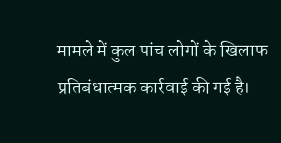मामले में कुल पांच लोगों के खिलाफ प्रतिबंधात्मक कार्रवाई की गई है।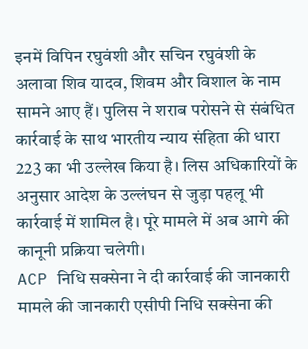इनमें विपिन रघुवंशी और सचिन रघुवंशी के अलावा शिव यादव, शिवम और विशाल के नाम सामने आए हैं। पुलिस ने शराब परोसने से संबंधित कार्रवाई के साथ भारतीय न्याय संहिता की धारा 223 का भी उल्लेख किया है। लिस अधिकारियों के अनुसार आदेश के उल्लंघन से जुड़ा पहलू भी कार्रवाई में शामिल है। पूरे मामले में अब आगे की कानूनी प्रक्रिया चलेगी।
ACP निधि सक्सेना ने दी कार्रवाई की जानकारी
मामले की जानकारी एसीपी निधि सक्सेना की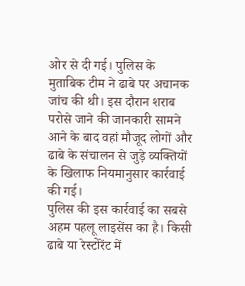ओर से दी गई। पुलिस के मुताबिक टीम ने ढाबे पर अचानक जांच की थी। इस दौरान शराब परोसे जाने की जानकारी सामने आने के बाद वहां मौजूद लोगों और ढाबे के संचालन से जुड़े व्यक्तियों के खिलाफ नियमानुसार कार्रवाई की गई।
पुलिस की इस कार्रवाई का सबसे अहम पहलू लाइसेंस का है। किसी ढाबे या रेस्टोरेंट में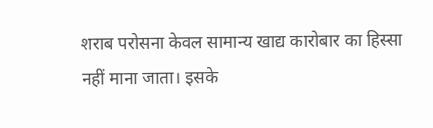शराब परोसना केवल सामान्य खाद्य कारोबार का हिस्सा नहीं माना जाता। इसके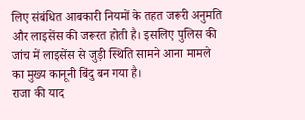लिए संबंधित आबकारी नियमों के तहत जरूरी अनुमति और लाइसेंस की जरूरत होती है। इसलिए पुलिस की जांच में लाइसेंस से जुड़ी स्थिति सामने आना मामले का मुख्य कानूनी बिंदु बन गया है।
राजा की याद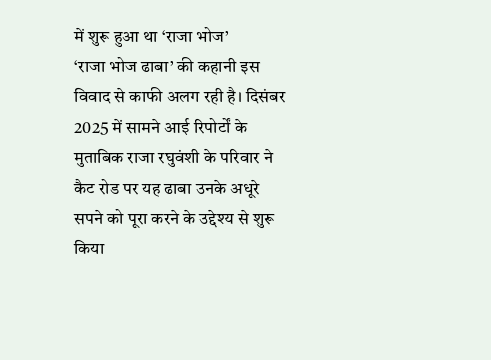में शुरू हुआ था ‘राजा भोज’
‘राजा भोज ढाबा’ की कहानी इस विवाद से काफी अलग रही है। दिसंबर 2025 में सामने आई रिपोर्टों के मुताबिक राजा रघुवंशी के परिवार ने कैट रोड पर यह ढाबा उनके अधूरे सपने को पूरा करने के उद्देश्य से शुरू किया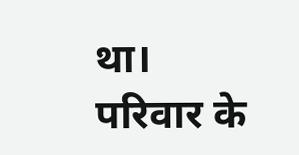था।
परिवार के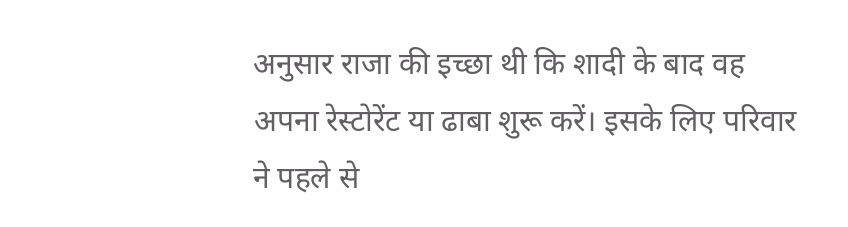अनुसार राजा की इच्छा थी कि शादी के बाद वह अपना रेस्टोरेंट या ढाबा शुरू करें। इसके लिए परिवार ने पहले से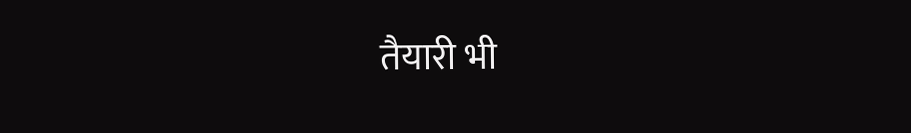तैयारी भी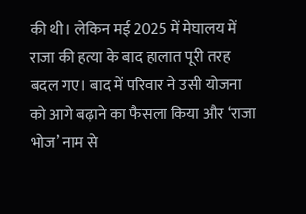की थी। लेकिन मई 2025 में मेघालय में राजा की हत्या के बाद हालात पूरी तरह बदल गए। बाद में परिवार ने उसी योजना को आगे बढ़ाने का फैसला किया और ‘राजा भोज’ नाम से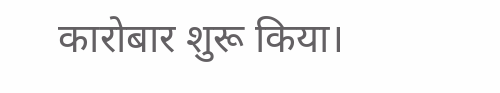कारोबार शुरू किया।